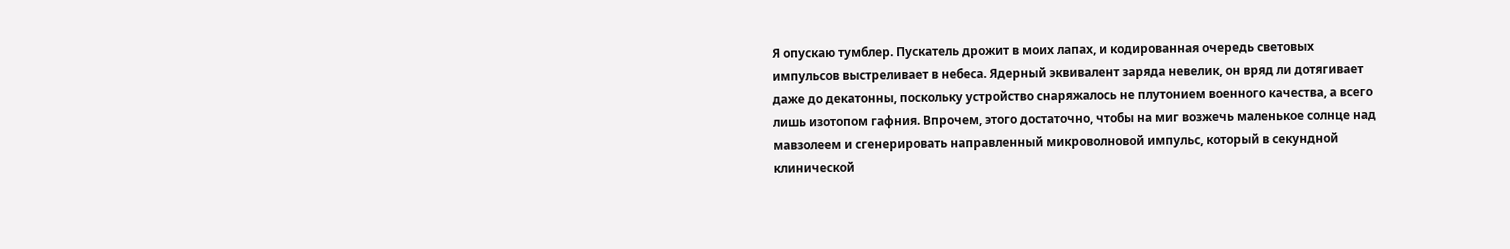Я опускаю тумблер. Пускатель дрожит в моих лапах, и кодированная очередь световых импульсов выстреливает в небеса. Ядерный эквивалент заряда невелик, он вряд ли дотягивает даже до декатонны, поскольку устройство снаряжалось не плутонием военного качества, а всего лишь изотопом гафния. Впрочем, этого достаточно, чтобы на миг возжечь маленькое солнце над мавзолеем и сгенерировать направленный микроволновой импульс, который в секундной клинической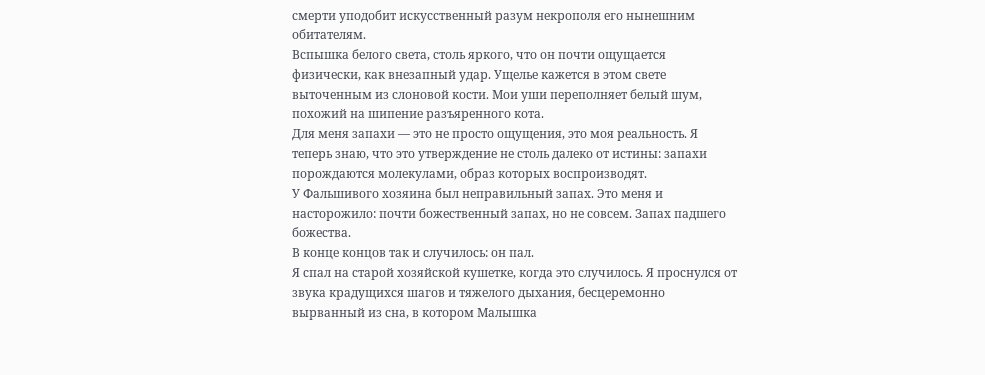смерти уподобит искусственный разум некрополя его нынешним обитателям.
Вспышка белого света, столь яркого, что он почти ощущается физически, как внезапный удар. Ущелье кажется в этом свете выточенным из слоновой кости. Мои уши переполняет белый шум, похожий на шипение разъяренного кота.
Для меня запахи — это не просто ощущения, это моя реальность. Я теперь знаю, что это утверждение не столь далеко от истины: запахи порождаются молекулами, образ которых воспроизводят.
У Фальшивого хозяина был неправильный запах. Это меня и насторожило: почти божественный запах, но не совсем. Запах падшего божества.
В конце концов так и случилось: он пал.
Я спал на старой хозяйской кушетке, когда это случилось. Я проснулся от звука крадущихся шагов и тяжелого дыхания, бесцеремонно вырванный из сна, в котором Малышка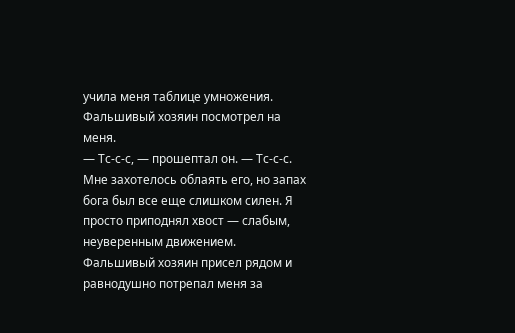учила меня таблице умножения. Фальшивый хозяин посмотрел на меня.
— Тс-с-с, — прошептал он. — Тс-с-с.
Мне захотелось облаять его, но запах бога был все еще слишком силен. Я просто приподнял хвост — слабым, неуверенным движением. Фальшивый хозяин присел рядом и равнодушно потрепал меня за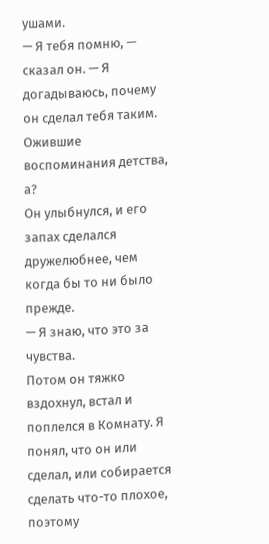ушами.
— Я тебя помню, — сказал он. — Я догадываюсь, почему он сделал тебя таким. Ожившие воспоминания детства, а?
Он улыбнулся, и его запах сделался дружелюбнее, чем когда бы то ни было прежде.
— Я знаю, что это за чувства.
Потом он тяжко вздохнул, встал и поплелся в Комнату. Я понял, что он или сделал, или собирается сделать что-то плохое, поэтому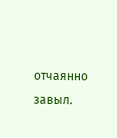отчаянно завыл.